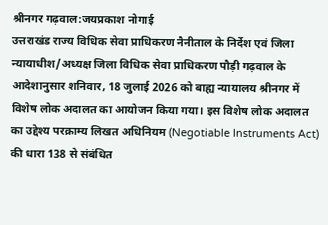श्रीनगर गढ़वाल:जयप्रकाश नोगाई
उत्तराखंड राज्य विधिक सेवा प्राधिकरण नैनीताल के निर्देश एवं जिला न्यायाधीश/अध्यक्ष जिला विधिक सेवा प्राधिकरण पौड़ी गढ़वाल के आदेशानुसार शनिवार, 18 जुलाई 2026 को बाह्य न्यायालय श्रीनगर में विशेष लोक अदालत का आयोजन किया गया। इस विशेष लोक अदालत का उद्देश्य परक्राम्य लिखत अधिनियम (Negotiable Instruments Act) की धारा 138 से संबंधित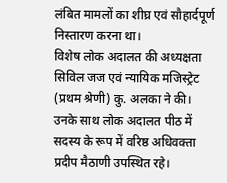लंबित मामलों का शीघ्र एवं सौहार्दपूर्ण निस्तारण करना था।
विशेष लोक अदालत की अध्यक्षता सिविल जज एवं न्यायिक मजिस्ट्रेट (प्रथम श्रेणी) कु. अलका ने की। उनके साथ लोक अदालत पीठ में सदस्य के रूप में वरिष्ठ अधिवक्ता प्रदीप मैठाणी उपस्थित रहे।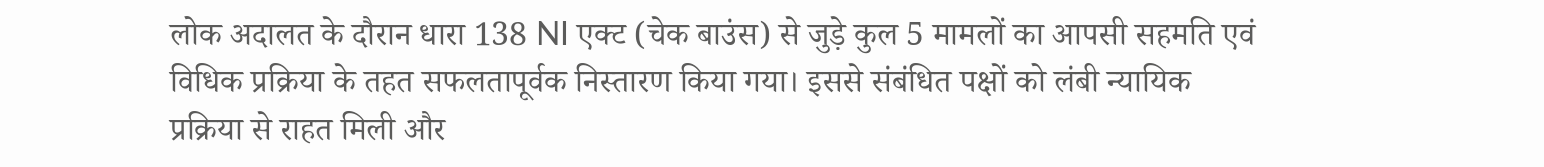लोक अदालत के दौरान धारा 138 NI एक्ट (चेक बाउंस) से जुड़े कुल 5 मामलों का आपसी सहमति एवं विधिक प्रक्रिया के तहत सफलतापूर्वक निस्तारण किया गया। इससे संबंधित पक्षों को लंबी न्यायिक प्रक्रिया से राहत मिली और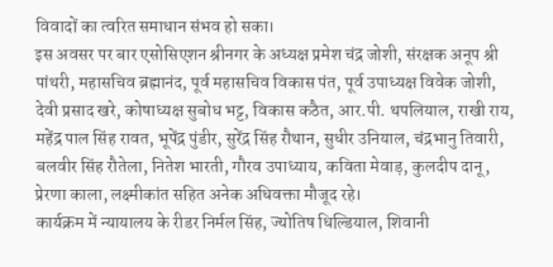विवादों का त्वरित समाधान संभव हो सका।
इस अवसर पर बार एसोसिएशन श्रीनगर के अध्यक्ष प्रमेश चंद्र जोशी, संरक्षक अनूप श्री पांथरी, महासचिव ब्रह्मानंद, पूर्व महासचिव विकास पंत, पूर्व उपाध्यक्ष विवेक जोशी, देवी प्रसाद खरे, कोषाध्यक्ष सुबोध भट्ट, विकास कठैत, आर.पी. थपलियाल, राखी राय, महेंद्र पाल सिंह रावत, भूपेंद्र पुंडीर, सुरेंद्र सिंह रौथान, सुधीर उनियाल, चंद्रभानु तिवारी, बलवीर सिंह रौतेला, नितेश भारती, गौरव उपाध्याय, कविता मेवाड़, कुलदीप दानू, प्रेरणा काला, लक्ष्मीकांत सहित अनेक अधिवक्ता मौजूद रहे।
कार्यक्रम में न्यायालय के रीडर निर्मल सिंह, ज्योतिष धिल्डियाल, शिवानी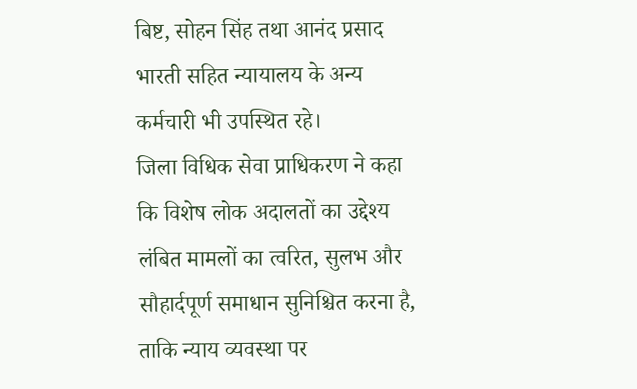बिष्ट, सोहन सिंह तथा आनंद प्रसाद भारती सहित न्यायालय के अन्य कर्मचारी भी उपस्थित रहे।
जिला विधिक सेवा प्राधिकरण ने कहा कि विशेष लोक अदालतों का उद्देश्य लंबित मामलों का त्वरित, सुलभ और सौहार्दपूर्ण समाधान सुनिश्चित करना है, ताकि न्याय व्यवस्था पर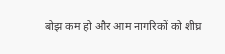बोझ कम हो और आम नागरिकों को शीघ्र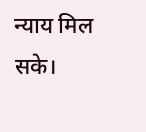न्याय मिल सके।